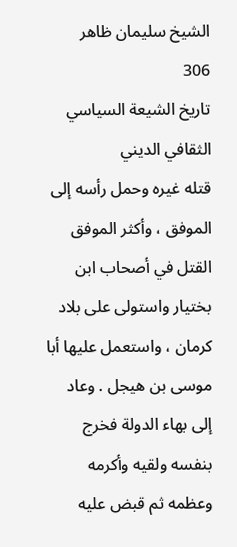الشيخ سليمان ظاهر
306
تاريخ الشيعة السياسي الثقافي الديني
قتله غيره وحمل رأسه إلى الموفق ، وأكثر الموفق القتل في أصحاب ابن بختيار واستولى على بلاد كرمان ، واستعمل عليها أبا موسى بن هيجل . وعاد إلى بهاء الدولة فخرج بنفسه ولقيه وأكرمه وعظمه ثم قبض عليه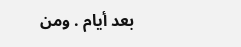بعد أيام . ومن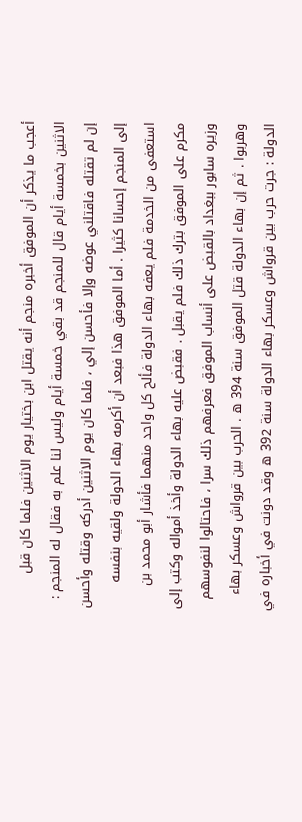أعجب ما يذكر أن الموفق أخبره منجم أنه يقتل ابن بختيار يوم الاثنين فلما كان قبل الاثنين بخمسة أيام قال للمنجم قد بقي خمسة أيام وليس لنا علم به فقال له المنجم : إن لم تقتله فاقتلني عوضه وإلا فأحسن إلي ، فلما كان يوم الاثنين أدركه وقتله وأحسن إلى المنجم إحسانا كثيرا . أما الموفق هذا فبعد أن أكرمه بهاء الدولة ولقيه بنفسه استعفى من الخدمة فلم يعفه بهاء الدولة فألح كل واحد منهما فأشار أبو محمد بن مكرم على الموفق بترك ذلك فلم يقبل . فقبض عليه بهاء الدولة وأخذ أمواله وكتب إلى وزيره سابور ببغداد بالقبض على أنساب الموفق فعرفهم ذلك سرا ، فاحتالوا لنفوسهم وهربوا . ثم إن بهاء الدولة قتل الموفق سنة 394 ه . الحرب بين قرواش وعسكر بهاء الدولة : جرت حرب بين قرواش وعسكر بهاء الدولة سنة 392 ه وقد دونت في أخباره في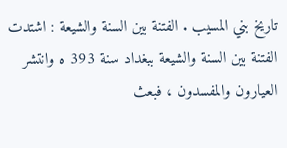تاريخ بني المسيب . الفتنة بين السنة والشيعة : اشتدت الفتنة بين السنة والشيعة ببغداد سنة 393 ه وانتشر العيارون والمفسدون ، فبعث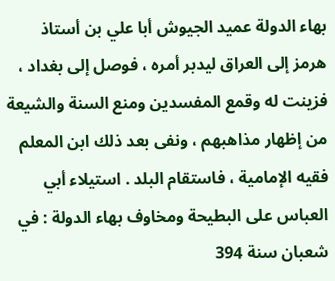بهاء الدولة عميد الجيوش أبا علي بن أستاذ هرمز إلى العراق ليدبر أمره ، فوصل إلى بغداد ، فزينت له وقمع المفسدين ومنع السنة والشيعة من إظهار مذاهبهم ، ونفى بعد ذلك ابن المعلم فقيه الإمامية ، فاستقام البلد . استيلاء أبي العباس على البطيحة ومخاوف بهاء الدولة : في شعبان سنة 394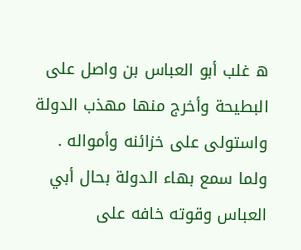ه غلب أبو العباس بن واصل على البطيحة وأخرج منها مهذب الدولة واستولى على خزائنه وأمواله . ولما سمع بهاء الدولة بحال أبي العباس وقوته خافه على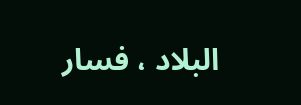البلاد ، فسار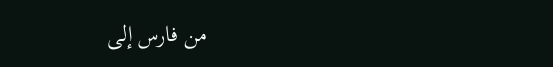من فارس إلى